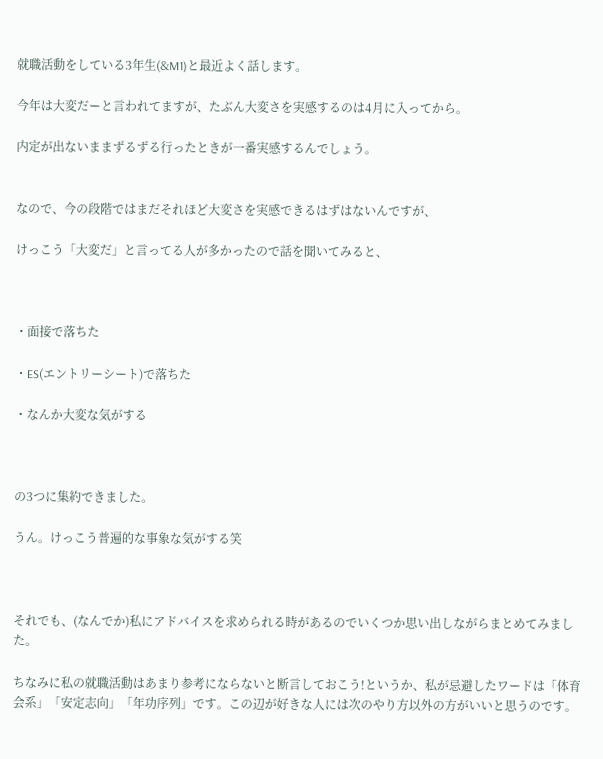就職活動をしている3年生(&M1)と最近よく話します。

今年は大変だーと言われてますが、たぶん大変さを実感するのは4月に入ってから。

内定が出ないままずるずる行ったときが一番実感するんでしょう。


なので、今の段階ではまだそれほど大変さを実感できるはずはないんですが、

けっこう「大変だ」と言ってる人が多かったので話を聞いてみると、



・面接で落ちた

・ES(エントリーシート)で落ちた

・なんか大変な気がする



の3つに集約できました。

うん。けっこう普遍的な事象な気がする笑



それでも、(なんでか)私にアドバイスを求められる時があるのでいくつか思い出しながらまとめてみました。

ちなみに私の就職活動はあまり参考にならないと断言しておこう!というか、私が忌避したワードは「体育会系」「安定志向」「年功序列」です。この辺が好きな人には次のやり方以外の方がいいと思うのです。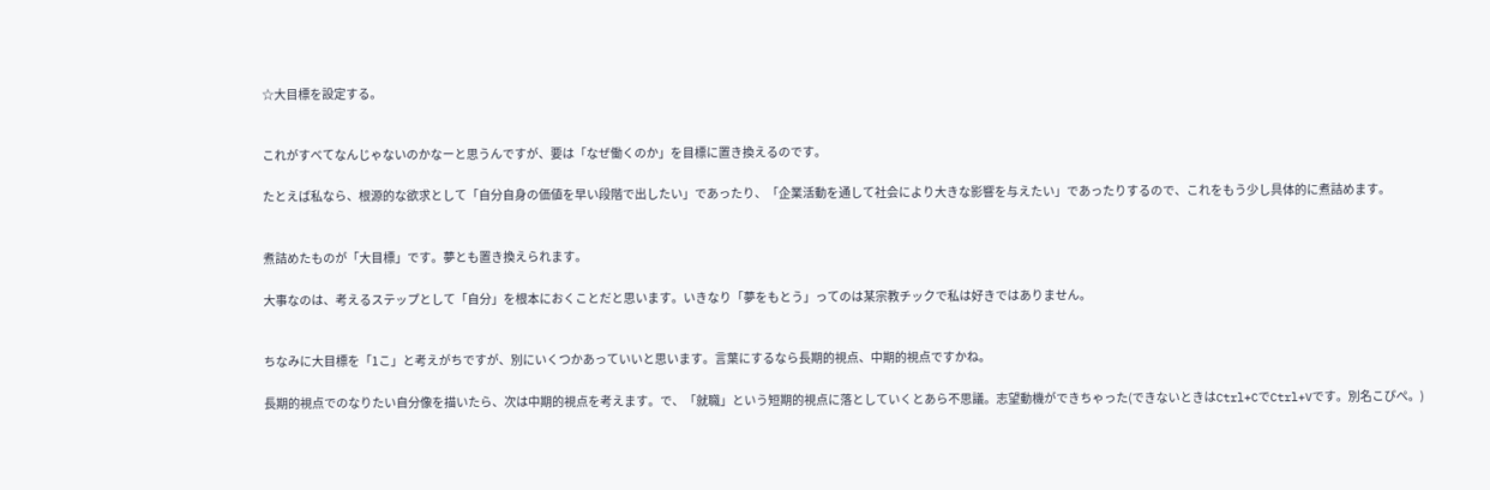☆大目標を設定する。


これがすべてなんじゃないのかなーと思うんですが、要は「なぜ働くのか」を目標に置き換えるのです。

たとえば私なら、根源的な欲求として「自分自身の価値を早い段階で出したい」であったり、「企業活動を通して社会により大きな影響を与えたい」であったりするので、これをもう少し具体的に煮詰めます。


煮詰めたものが「大目標」です。夢とも置き換えられます。

大事なのは、考えるステップとして「自分」を根本におくことだと思います。いきなり「夢をもとう」ってのは某宗教チックで私は好きではありません。


ちなみに大目標を「1こ」と考えがちですが、別にいくつかあっていいと思います。言葉にするなら長期的視点、中期的視点ですかね。

長期的視点でのなりたい自分像を描いたら、次は中期的視点を考えます。で、「就職」という短期的視点に落としていくとあら不思議。志望動機ができちゃった(できないときはCtrl+CでCtrl+Vです。別名こぴぺ。)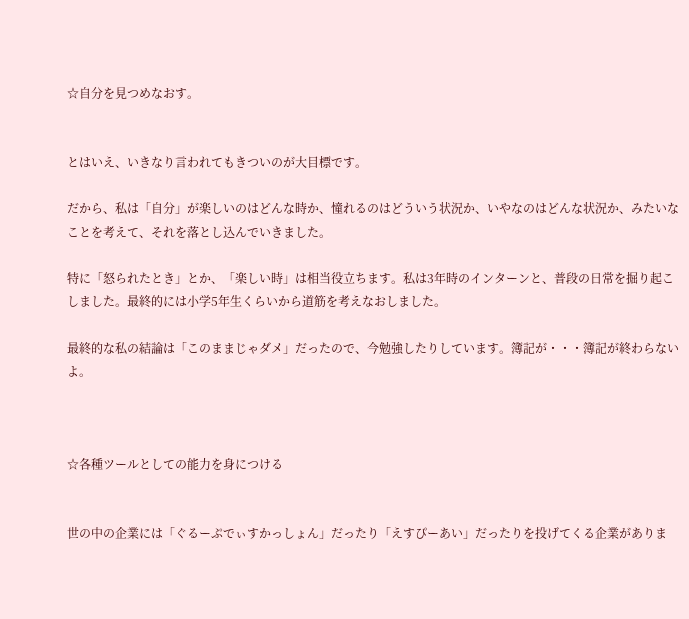☆自分を見つめなおす。


とはいえ、いきなり言われてもきついのが大目標です。

だから、私は「自分」が楽しいのはどんな時か、憧れるのはどういう状況か、いやなのはどんな状況か、みたいなことを考えて、それを落とし込んでいきました。

特に「怒られたとき」とか、「楽しい時」は相当役立ちます。私は3年時のインターンと、普段の日常を掘り起こしました。最終的には小学5年生くらいから道筋を考えなおしました。

最終的な私の結論は「このままじゃダメ」だったので、今勉強したりしています。簿記が・・・簿記が終わらないよ。



☆各種ツールとしての能力を身につける


世の中の企業には「ぐるーぷでぃすかっしょん」だったり「えすぴーあい」だったりを投げてくる企業がありま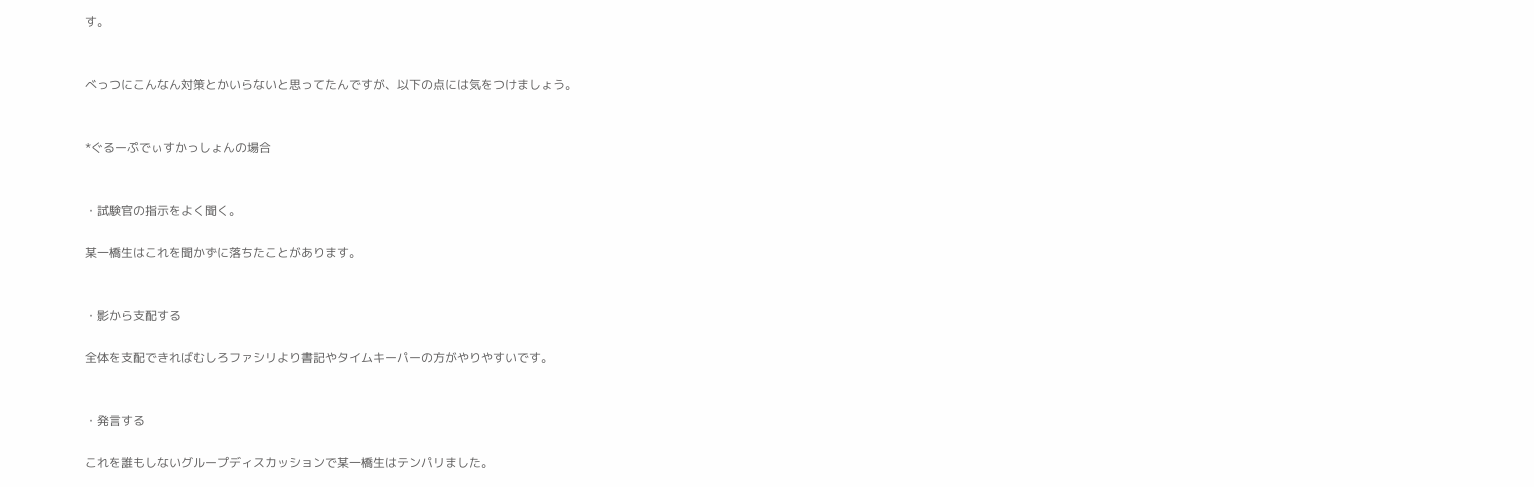す。


べっつにこんなん対策とかいらないと思ってたんですが、以下の点には気をつけましょう。


*ぐるーぷでぃすかっしょんの場合


・試験官の指示をよく聞く。

某一橋生はこれを聞かずに落ちたことがあります。


・影から支配する

全体を支配できればむしろファシリより書記やタイムキーパーの方がやりやすいです。


・発言する

これを誰もしないグループディスカッションで某一橋生はテンパリました。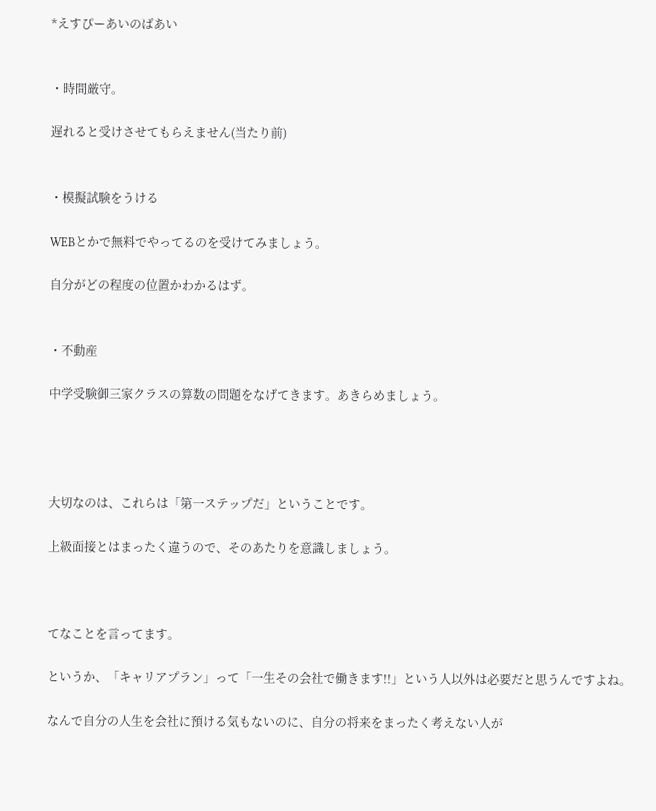*えすぴーあいのばあい


・時間厳守。

遅れると受けさせてもらえません(当たり前)


・模擬試験をうける

WEBとかで無料でやってるのを受けてみましょう。

自分がどの程度の位置かわかるはず。


・不動産

中学受験御三家クラスの算数の問題をなげてきます。あきらめましょう。




大切なのは、これらは「第一ステップだ」ということです。

上級面接とはまったく違うので、そのあたりを意識しましょう。



てなことを言ってます。

というか、「キャリアプラン」って「一生その会社で働きます!!」という人以外は必要だと思うんですよね。

なんで自分の人生を会社に預ける気もないのに、自分の将来をまったく考えない人が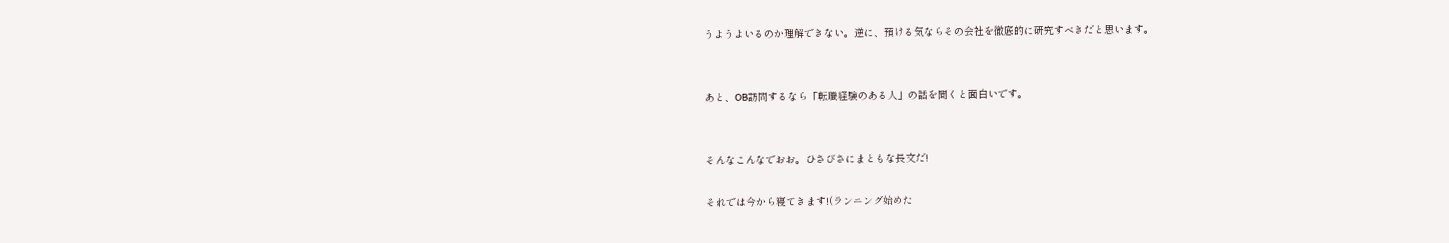うようよいるのか理解できない。逆に、預ける気ならその会社を徹底的に研究すべきだと思います。


あと、OB訪問するなら「転職経験のある人」の話を聞くと面白いです。


そんなこんなでおお。ひさびさにまともな長文だ!

それでは今から寝てきます!(ランニング始めた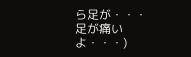ら足が・・・足が痛いよ・・・)